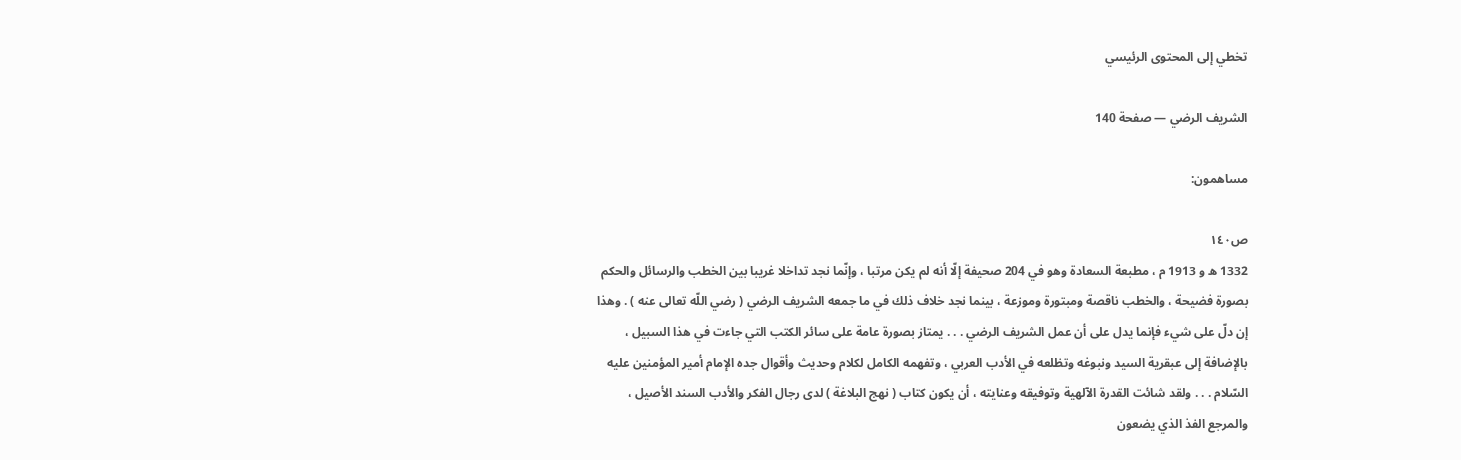تخطي إلى المحتوى الرئيسي

الشريف الرضي — صفحة 140

مساهمون:

ص١٤٠
1332 ه و 1913 م ، مطبعة السعادة وهو في 204 صحيفة إلّا أنه لم يكن مرتبا ، وإنّما نجد تداخلا غريبا بين الخطب والرسائل والحكم بصورة فضيحة ، والخطب ناقصة ومبتورة وموزعة ، بينما نجد خلاف ذلك في ما جمعه الشريف الرضي ( رضي اللّه تعالى عنه ) . وهذا إن دلّ على شيء فإنما يدل على أن عمل الشريف الرضي . . . يمتاز بصورة عامة على سائر الكتب التي جاءت في هذا السبيل ، بالإضافة إلى عبقرية السيد ونبوغه وتظلعه في الأدب العربي ، وتفهمه الكامل لكلام وحديث وأقوال جده الإمام أمير المؤمنين عليه السّلام . . . ولقد شائت القدرة الآلهية وتوفيقه وعنايته ، أن يكون كتاب ( نهج البلاغة ) لدى رجال الفكر والأدب السند الأصيل ، والمرجع الفذ الذي يضعون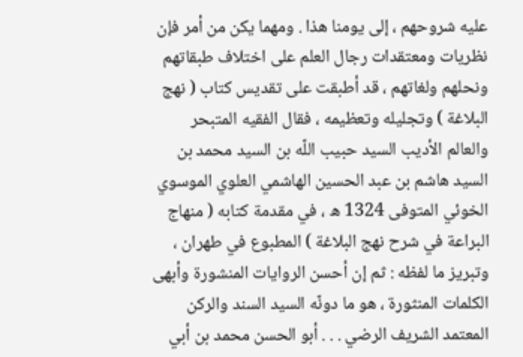عليه شروحهم ، إلى يومنا هذا . ومهما يكن من أمر فإن نظريات ومعتقدات رجال العلم على اختلاف طبقاتهم ونحلهم ولغاتهم ، قد أطبقت على تقديس كتاب ( نهج البلاغة ) وتجليله وتعظيمه ، فقال الفقيه المتبحر والعالم الأديب السيد حبيب اللّه بن السيد محمد بن السيد هاشم بن عبد الحسين الهاشمي العلوي الموسوي الخوئي المتوفى 1324 ه ، في مقدمة كتابه ( منهاج البراعة في شرح نهج البلاغة ) المطبوع في طهران ، وتبريز ما لفظه : ثم إن أحسن الروايات المنشورة وأبهى الكلمات المنثورة ، هو ما دونّه السيد السند والركن المعتمد الشريف الرضي . . . أبو الحسن محمد بن أبي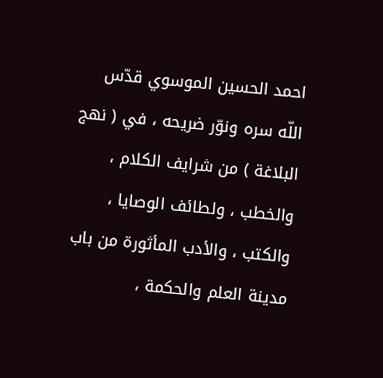احمد الحسين الموسوي قدّس اللّه سره ونوّر ضريحه ، في ( نهج البلاغة ) من شرايف الكلام ، والخطب ، ولطائف الوصايا ، والكتب ، والأدب المأثورة من باب مدينة العلم والحكمة ،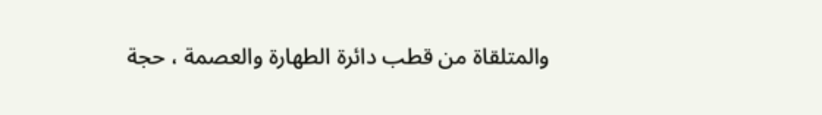والمتلقاة من قطب دائرة الطهارة والعصمة ، حجة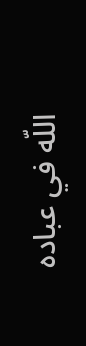اللّه في عباده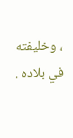، وخليفته في بلاده .